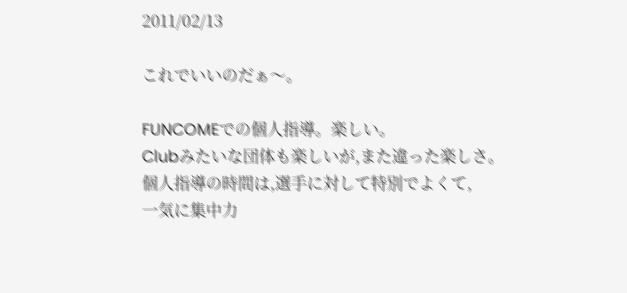2011/02/13

これでいいのだぁ〜。

FUNCOMEでの個人指導。楽しい。
Clubみたいな団体も楽しいが,また違った楽しさ。
個人指導の時間は,選手に対して特別でよくて,
一気に集中力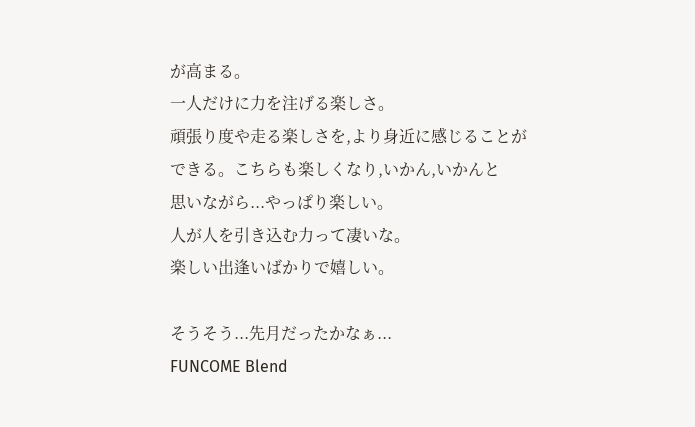が高まる。
一人だけに力を注げる楽しさ。
頑張り度や走る楽しさを,より身近に感じることが
できる。こちらも楽しくなり,いかん,いかんと
思いながら...やっぱり楽しい。
人が人を引き込む力って凄いな。
楽しい出逢いばかりで嬉しい。

そうそう...先月だったかなぁ...
FUNCOME Blend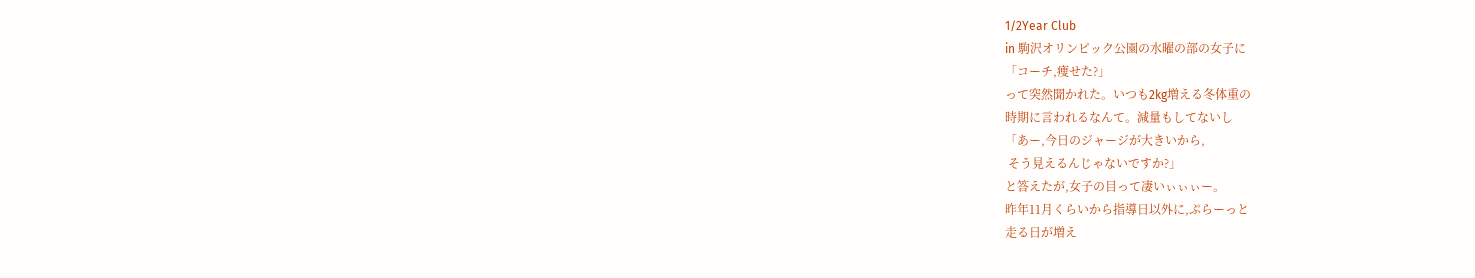1/2Year Club
in 駒沢オリンピック公園の水曜の部の女子に
「コーチ,痩せた?」
って突然聞かれた。いつも2kg増える冬体重の
時期に言われるなんて。減量もしてないし
「あー,今日のジャージが大きいから,
 そう見えるんじゃないですか?」
と答えたが,女子の目って凄いぃぃぃー。
昨年11月くらいから指導日以外に,ぷらーっと
走る日が増え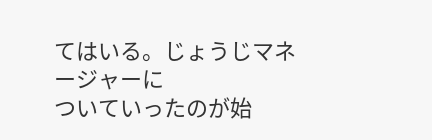てはいる。じょうじマネージャーに
ついていったのが始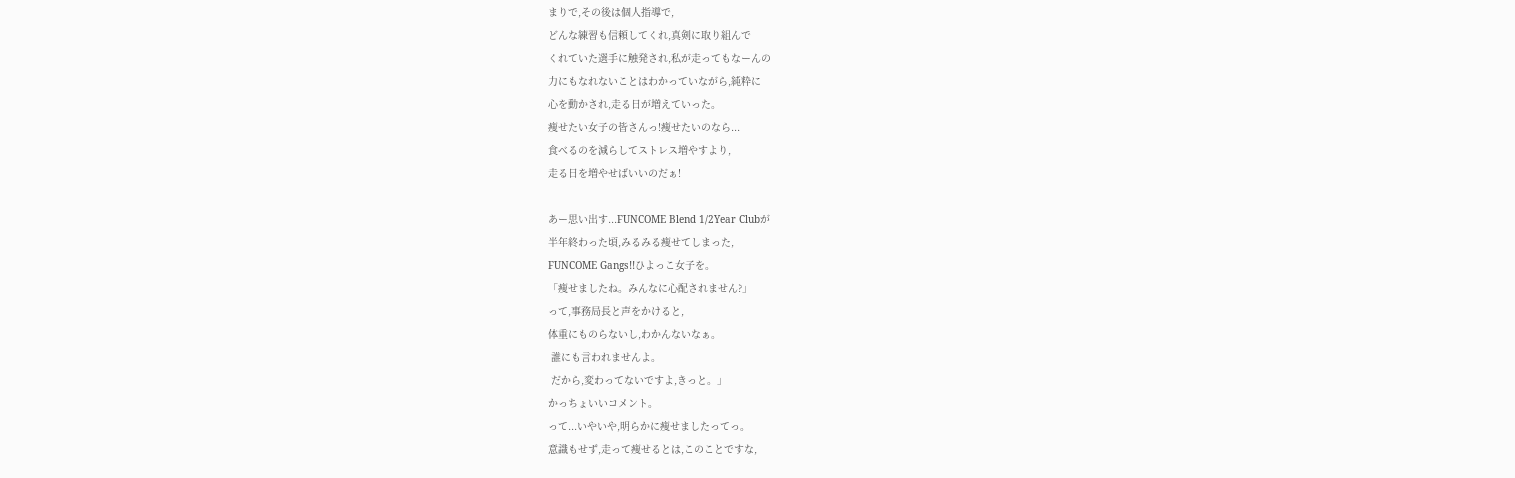まりで,その後は個人指導で,
どんな練習も信頼してくれ,真剣に取り組んで
くれていた選手に触発され,私が走ってもなーんの
力にもなれないことはわかっていながら,純粋に
心を動かされ,走る日が増えていった。
痩せたい女子の皆さんっ!痩せたいのなら...
食べるのを減らしてストレス増やすより,
走る日を増やせばいいのだぁ!

あー思い出す...FUNCOME Blend 1/2Year Clubが
半年終わった頃,みるみる痩せてしまった,
FUNCOME Gangs!!ひよっこ女子を。
「痩せましたね。みんなに心配されません?」
って,事務局長と声をかけると,
体重にものらないし,わかんないなぁ。
 誰にも言われませんよ。
 だから,変わってないですよ,きっと。」
かっちょいいコメント。
って...いやいや,明らかに痩せましたってっ。
意識もせず,走って痩せるとは,このことですな,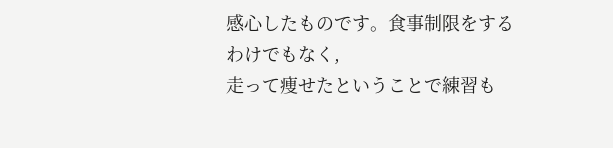感心したものです。食事制限をするわけでもなく,
走って痩せたということで練習も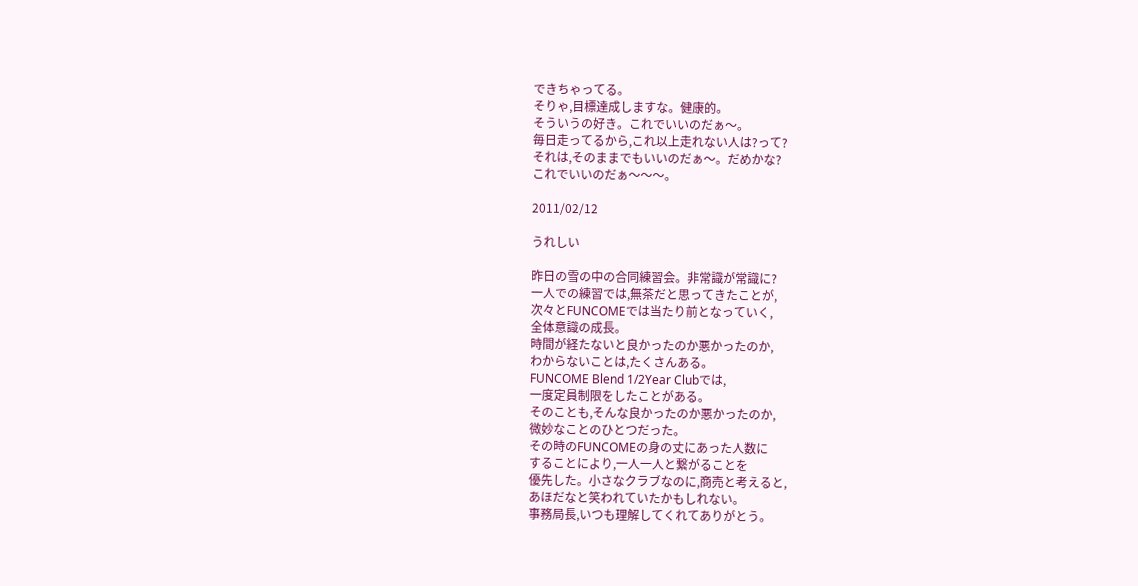できちゃってる。
そりゃ,目標達成しますな。健康的。
そういうの好き。これでいいのだぁ〜。
毎日走ってるから,これ以上走れない人は?って?
それは,そのままでもいいのだぁ〜。だめかな?
これでいいのだぁ〜〜〜。

2011/02/12

うれしい

昨日の雪の中の合同練習会。非常識が常識に?
一人での練習では,無茶だと思ってきたことが,
次々とFUNCOMEでは当たり前となっていく,
全体意識の成長。
時間が経たないと良かったのか悪かったのか,
わからないことは,たくさんある。
FUNCOME Blend 1/2Year Clubでは,
一度定員制限をしたことがある。
そのことも,そんな良かったのか悪かったのか,
微妙なことのひとつだった。
その時のFUNCOMEの身の丈にあった人数に
することにより,一人一人と繋がることを
優先した。小さなクラブなのに,商売と考えると,
あほだなと笑われていたかもしれない。
事務局長,いつも理解してくれてありがとう。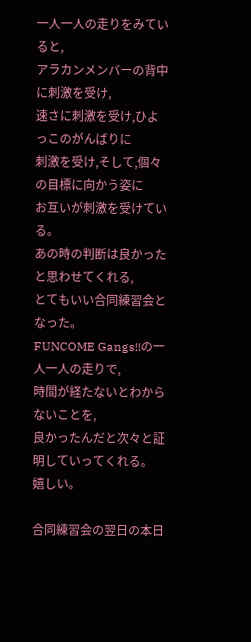一人一人の走りをみていると,
アラカンメンバーの背中に刺激を受け,
速さに刺激を受け,ひよっこのがんばりに
刺激を受け,そして,個々の目標に向かう姿に
お互いが刺激を受けている。
あの時の判断は良かったと思わせてくれる,
とてもいい合同練習会となった。
FUNCOME Gangs!!の一人一人の走りで,
時間が経たないとわからないことを,
良かったんだと次々と証明していってくれる。
嬉しい。

合同練習会の翌日の本日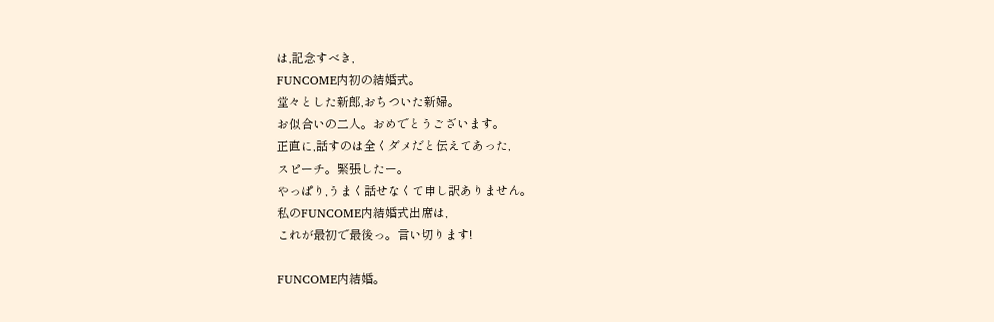は,記念すべき,
FUNCOME内初の結婚式。
堂々とした新郎,おちついた新婦。
お似合いの二人。おめでとうございます。
正直に,話すのは全くダメだと伝えてあった,
スピーチ。緊張したー。
やっぱり,うまく話せなくて申し訳ありません。
私のFUNCOME内結婚式出席は,
これが最初で最後っ。言い切ります!

FUNCOME内結婚。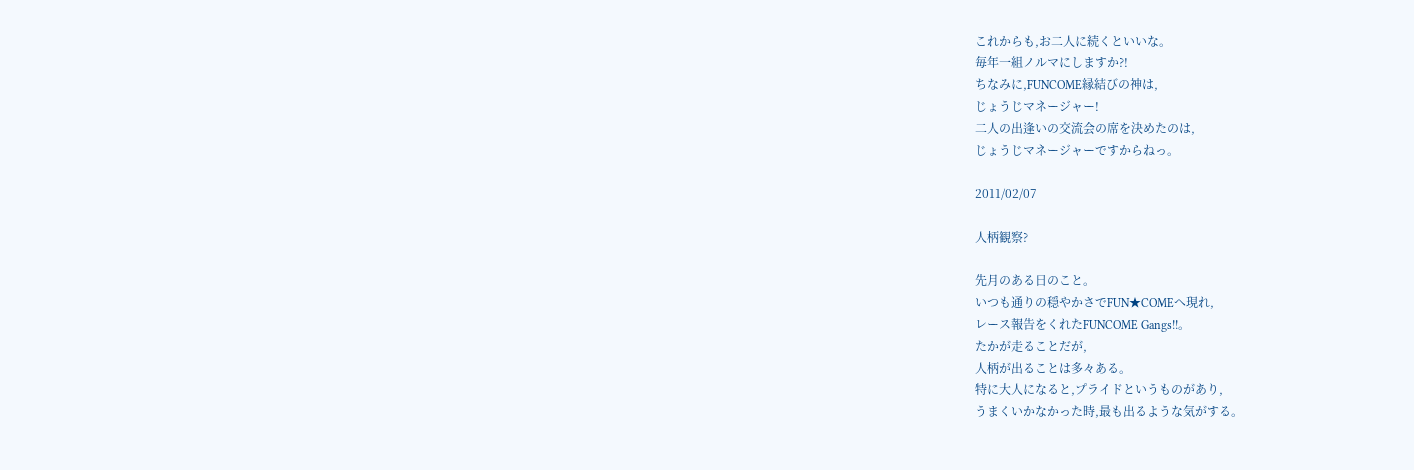これからも,お二人に続くといいな。
毎年一組ノルマにしますか?!
ちなみに,FUNCOME縁結びの神は,
じょうじマネージャー!
二人の出逢いの交流会の席を決めたのは,
じょうじマネージャーですからねっ。

2011/02/07

人柄観察?

先月のある日のこと。
いつも通りの穏やかさでFUN★COMEへ現れ,
レース報告をくれたFUNCOME Gangs!!。
たかが走ることだが,
人柄が出ることは多々ある。
特に大人になると,プライドというものがあり,
うまくいかなかった時,最も出るような気がする。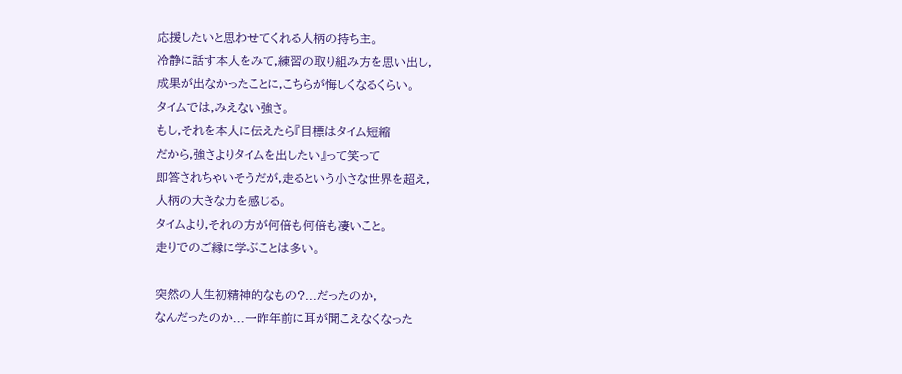応援したいと思わせてくれる人柄の持ち主。
冷静に話す本人をみて,練習の取り組み方を思い出し,
成果が出なかったことに,こちらが悔しくなるくらい。
タイムでは,みえない強さ。
もし,それを本人に伝えたら『目標はタイム短縮
だから,強さよりタイムを出したい』って笑って
即答されちゃいそうだが,走るという小さな世界を超え,
人柄の大きな力を感じる。
タイムより,それの方が何倍も何倍も凄いこと。
走りでのご縁に学ぶことは多い。

突然の人生初精神的なもの?...だったのか,
なんだったのか...一昨年前に耳が聞こえなくなった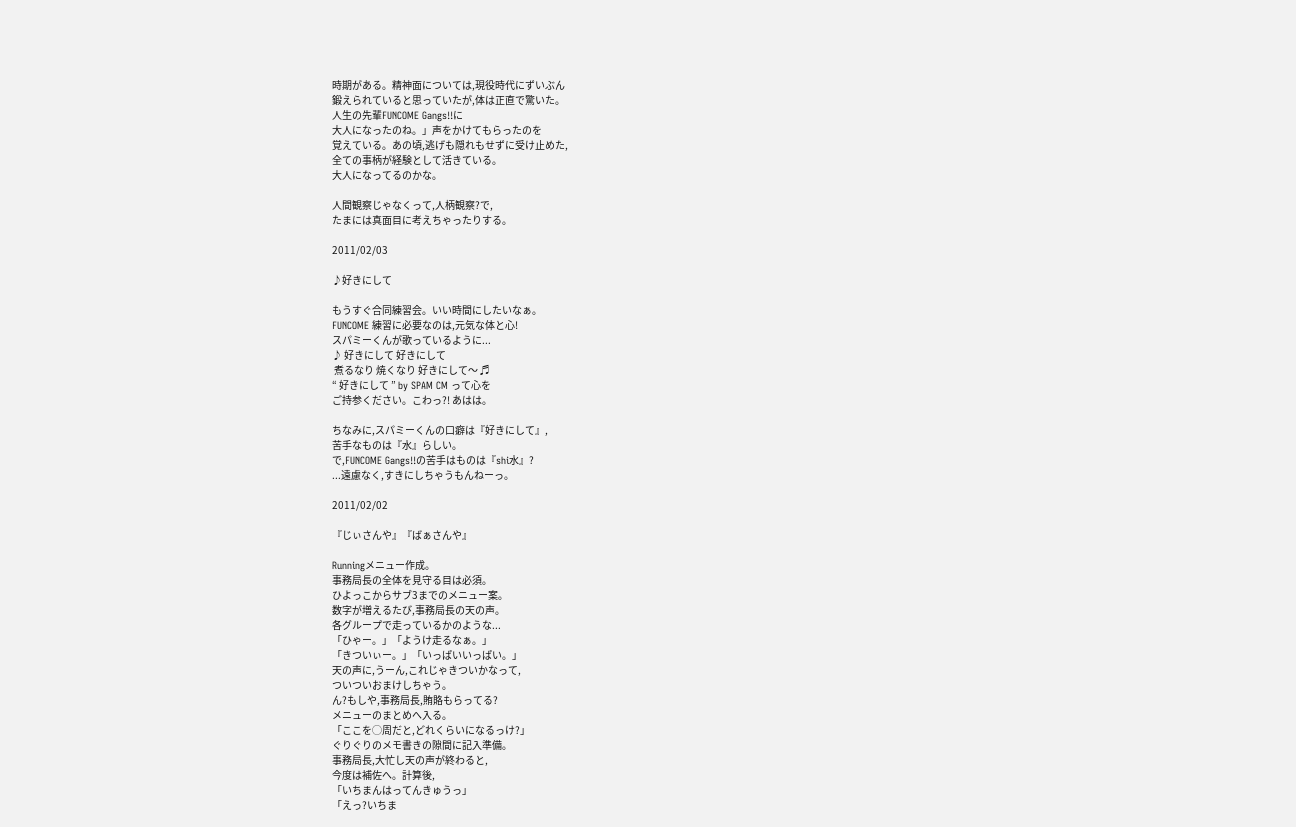時期がある。精神面については,現役時代にずいぶん
鍛えられていると思っていたが,体は正直で驚いた。
人生の先輩FUNCOME Gangs!!に
大人になったのね。」声をかけてもらったのを
覚えている。あの頃,逃げも隠れもせずに受け止めた,
全ての事柄が経験として活きている。
大人になってるのかな。

人間観察じゃなくって,人柄観察?で,
たまには真面目に考えちゃったりする。

2011/02/03

♪好きにして

もうすぐ合同練習会。いい時間にしたいなぁ。
FUNCOME 練習に必要なのは,元気な体と心!
スパミーくんが歌っているように...
♪ 好きにして 好きにして
 煮るなり 焼くなり 好きにして〜 ♬
“ 好きにして ” by SPAM CM って心を
ご持参ください。こわっ?! あはは。

ちなみに,スパミーくんの口癖は『好きにして』,
苦手なものは『水』らしい。
で,FUNCOME Gangs!!の苦手はものは『shi水』?
...遠慮なく,すきにしちゃうもんねーっ。

2011/02/02

『じぃさんや』『ばぁさんや』

Runningメニュー作成。
事務局長の全体を見守る目は必須。
ひよっこからサブ3までのメニュー案。
数字が増えるたび,事務局長の天の声。
各グループで走っているかのような...
「ひゃー。」「ようけ走るなぁ。」
「きついぃー。」「いっぱいいっぱい。」
天の声に,うーん,これじゃきついかなって,
ついついおまけしちゃう。
ん?もしや,事務局長,賄賂もらってる?
メニューのまとめへ入る。
「ここを◯周だと,どれくらいになるっけ?」
ぐりぐりのメモ書きの隙間に記入準備。
事務局長,大忙し天の声が終わると,
今度は補佐へ。計算後,
「いちまんはってんきゅうっ」
「えっ?いちま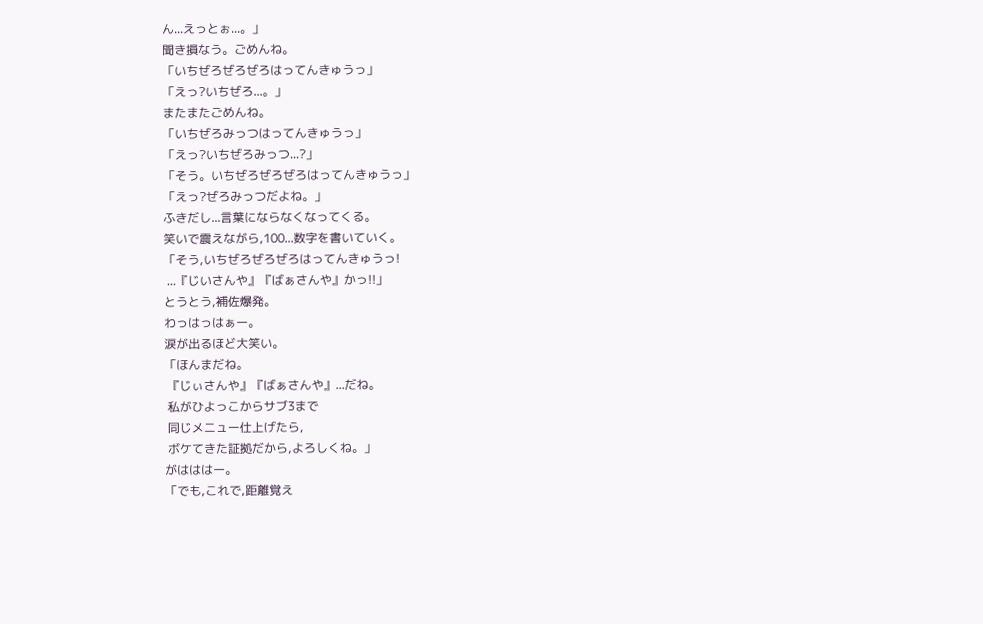ん...えっとぉ...。」
聞き損なう。ごめんね。
「いちぜろぜろぜろはってんきゅうっ」
「えっ?いちぜろ...。」
またまたごめんね。
「いちぜろみっつはってんきゅうっ」
「えっ?いちぜろみっつ...?」
「そう。いちぜろぜろぜろはってんきゅうっ」
「えっ?ぜろみっつだよね。」
ふきだし...言葉にならなくなってくる。
笑いで震えながら,100...数字を書いていく。
「そう,いちぜろぜろぜろはってんきゅうっ!
 ...『じいさんや』『ばぁさんや』かっ!!」
とうとう,補佐爆発。
わっはっはぁー。
涙が出るほど大笑い。
「ほんまだね。
 『じぃさんや』『ばぁさんや』...だね。
 私がひよっこからサブ3まで
 同じメニュー仕上げたら,
 ボケてきた証拠だから,よろしくね。」
がはははー。
「でも,これで,距離覚え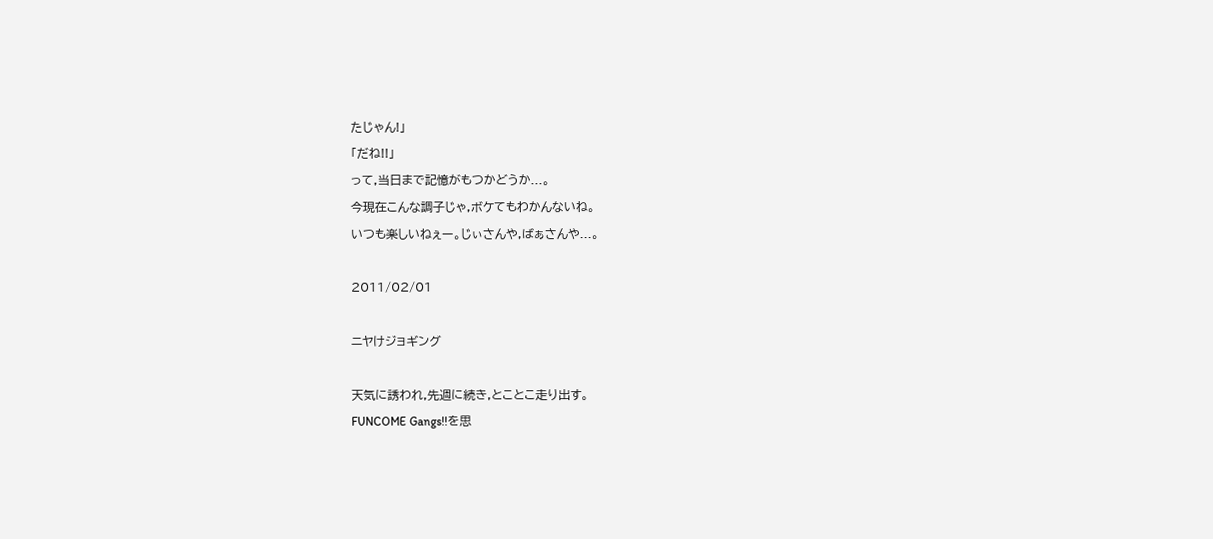たじゃん!」
「だね!!」
って,当日まで記憶がもつかどうか...。
今現在こんな調子じゃ,ボケてもわかんないね。
いつも楽しいねぇー。じぃさんや,ばぁさんや...。

2011/02/01

ニヤけジョギング

天気に誘われ,先週に続き,とことこ走り出す。
FUNCOME Gangs!!を思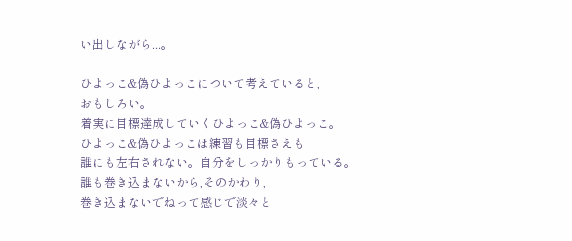い出しながら...。

ひよっこ&偽ひよっこについて考えていると,
おもしろい。
着実に目標達成していくひよっこ&偽ひよっこ。
ひよっこ&偽ひよっこは練習も目標さえも
誰にも左右されない。自分をしっかりもっている。
誰も巻き込まないから,そのかわり,
巻き込まないでねって感じで淡々と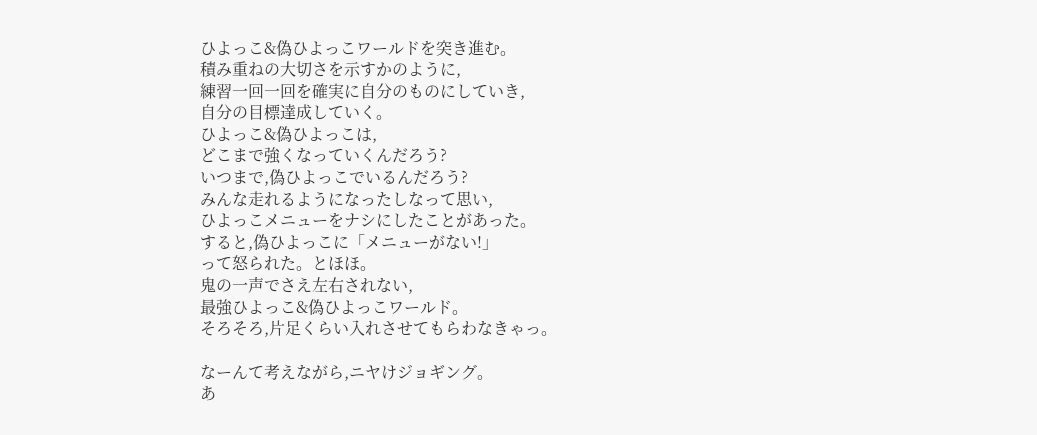ひよっこ&偽ひよっこワールドを突き進む。
積み重ねの大切さを示すかのように,
練習一回一回を確実に自分のものにしていき,
自分の目標達成していく。
ひよっこ&偽ひよっこは,
どこまで強くなっていくんだろう?
いつまで,偽ひよっこでいるんだろう?
みんな走れるようになったしなって思い,
ひよっこメニューをナシにしたことがあった。
すると,偽ひよっこに「メニューがない!」
って怒られた。とほほ。
鬼の一声でさえ左右されない,
最強ひよっこ&偽ひよっこワールド。
そろそろ,片足くらい入れさせてもらわなきゃっ。

なーんて考えながら,ニヤけジョギング。
あ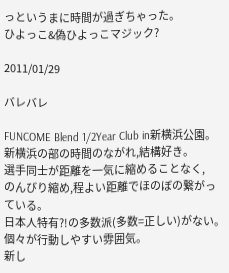っというまに時間が過ぎちゃった。
ひよっこ&偽ひよっこマジック?

2011/01/29

バレバレ

FUNCOME Blend 1/2Year Club in新横浜公園。
新横浜の部の時間のながれ,結構好き。
選手同士が距離を一気に縮めることなく,
のんびり縮め,程よい距離でほのぼの繋がっている。
日本人特有?!の多数派(多数=正しい)がない。
個々が行動しやすい雰囲気。
新し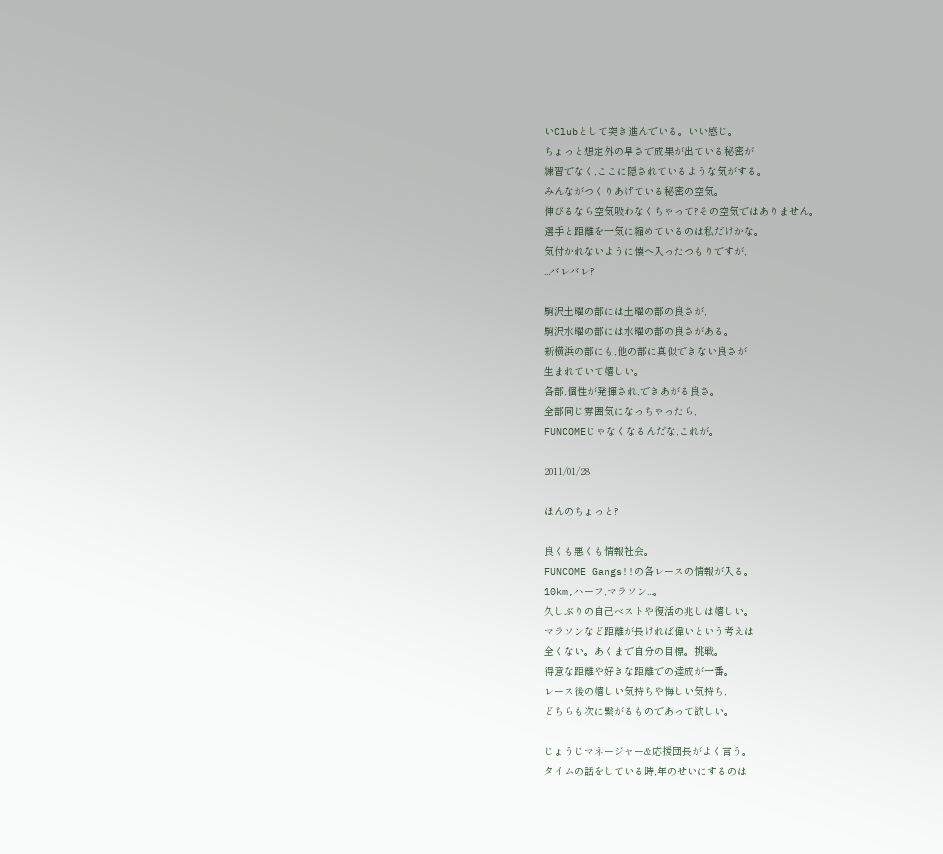いClubとして突き進んでいる。いい感じ。
ちょっと想定外の早さで成果が出ている秘密が
練習でなく,ここに隠されているような気がする。
みんながつくりあげている秘密の空気。
伸びるなら空気吸わなくちゃって?その空気ではありません。
選手と距離を一気に縮めているのは私だけかな。
気付かれないように懐へ入ったつもりですが,
...バレバレ?

駒沢土曜の部には土曜の部の良さが,
駒沢水曜の部には水曜の部の良さがある。
新横浜の部にも,他の部に真似できない良さが
生まれていて嬉しい。
各部,個性が発揮され,できあがる良さ。
全部同じ雰囲気になっちゃったら,
FUNCOMEじゃなくなるんだな,これが。

2011/01/28

ほんのちょっと?

良くも悪くも情報社会。
FUNCOME Gangs!!の各レースの情報が入る。
10km,ハーフ,マラソン...。
久しぶりの自己ベストや復活の兆しは嬉しい。
マラソンなど距離が長ければ偉いという考えは
全くない。あくまで自分の目標。挑戦。
得意な距離や好きな距離での達成が一番。
レース後の嬉しい気持ちや悔しい気持ち,
どちらも次に繋がるものであって欲しい。

じょうじマネージャー&応援団長がよく言う。
タイムの話をしている時,年のせいにするのは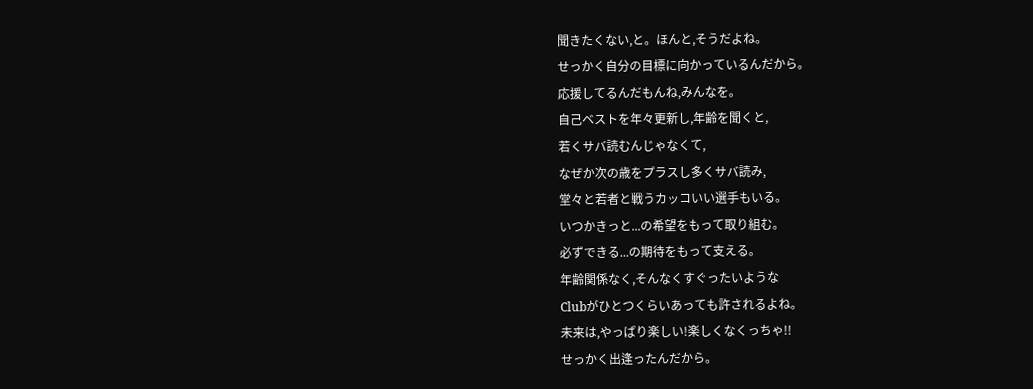聞きたくない,と。ほんと,そうだよね。
せっかく自分の目標に向かっているんだから。
応援してるんだもんね,みんなを。
自己ベストを年々更新し,年齢を聞くと,
若くサバ読むんじゃなくて,
なぜか次の歳をプラスし多くサバ読み,
堂々と若者と戦うカッコいい選手もいる。
いつかきっと...の希望をもって取り組む。
必ずできる...の期待をもって支える。
年齢関係なく,そんなくすぐったいような
Clubがひとつくらいあっても許されるよね。
未来は,やっぱり楽しい!楽しくなくっちゃ!!
せっかく出逢ったんだから。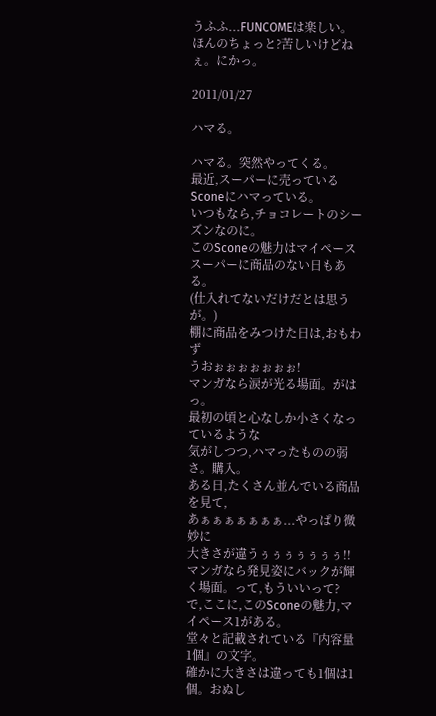うふふ...FUNCOMEは楽しい。
ほんのちょっと?苦しいけどねぇ。にかっ。

2011/01/27

ハマる。

ハマる。突然やってくる。
最近,スーパーに売っているSconeにハマっている。
いつもなら,チョコレートのシーズンなのに。
このSconeの魅力はマイペース
スーパーに商品のない日もある。
(仕入れてないだけだとは思うが。)
棚に商品をみつけた日は,おもわず
うおぉぉぉぉぉぉぉ!
マンガなら涙が光る場面。がはっ。
最初の頃と心なしか小さくなっているような
気がしつつ,ハマったものの弱さ。購入。
ある日,たくさん並んでいる商品を見て,
あぁぁぁぁぁぁぁ...やっぱり微妙に
大きさが違うぅぅぅぅぅぅぅ!!
マンガなら発見姿にバックが輝く場面。って,もういいって?
で,ここに,このSconeの魅力,マイペース1がある。
堂々と記載されている『内容量1個』の文字。
確かに大きさは違っても1個は1個。おぬし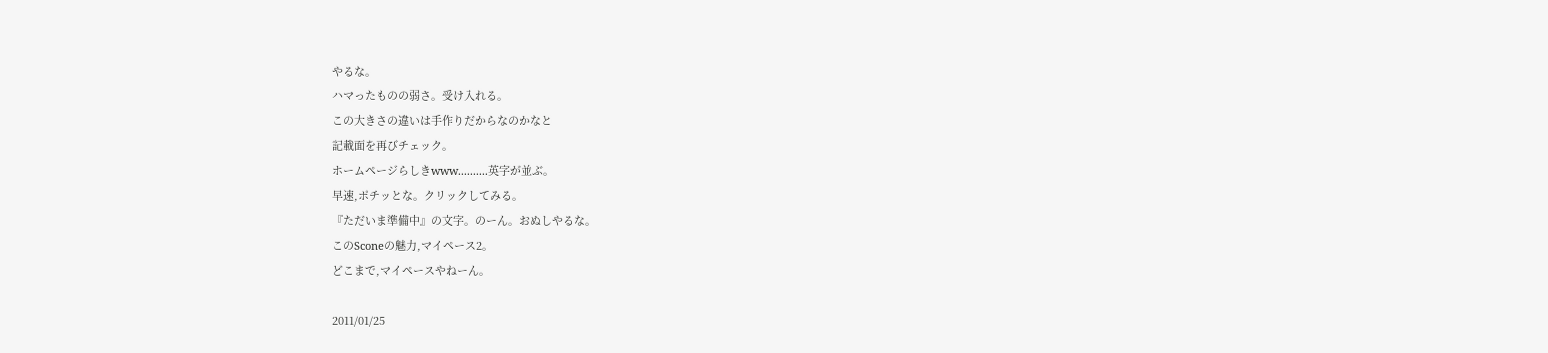やるな。
ハマったものの弱さ。受け入れる。
この大きさの違いは手作りだからなのかなと
記載面を再びチェック。
ホームページらしきwww..........英字が並ぶ。
早速,ポチッとな。クリックしてみる。
『ただいま準備中』の文字。のーん。おぬしやるな。
このSconeの魅力,マイペース2。
どこまで,マイペースやねーん。

2011/01/25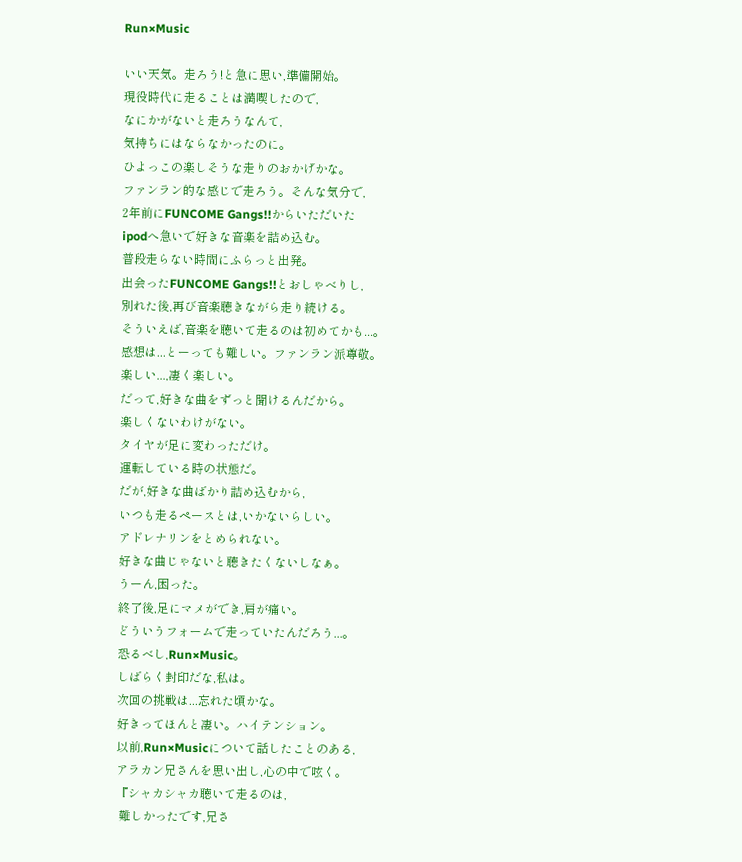Run×Music

いい天気。走ろう!と急に思い,準備開始。
現役時代に走ることは満喫したので,
なにかがないと走ろうなんて,
気持ちにはならなかったのに。
ひよっこの楽しそうな走りのおかげかな。
ファンラン的な感じで走ろう。そんな気分で,
2年前にFUNCOME Gangs!!からいただいた
ipodへ急いで好きな音楽を詰め込む。
普段走らない時間にふらっと出発。
出会ったFUNCOME Gangs!!とおしゃべりし,
別れた後,再び音楽聴きながら走り続ける。
そういえば,音楽を聴いて走るのは初めてかも...。
感想は...とーっても難しい。ファンラン派尊敬。
楽しい...,凄く楽しい。
だって,好きな曲をずっと聞けるんだから。
楽しくないわけがない。
タイヤが足に変わっただけ。
運転している時の状態だ。
だが,好きな曲ばかり詰め込むから,
いつも走るペースとは,いかないらしい。
アドレナリンをとめられない。
好きな曲じゃないと聴きたくないしなぁ。
うーん,困った。
終了後,足にマメができ,肩が痛い。
どういうフォームで走っていたんだろう...。
恐るべし,Run×Music。
しばらく封印だな,私は。
次回の挑戦は...忘れた頃かな。
好きってほんと凄い。ハイテンション。
以前,Run×Musicについて話したことのある,
アラカン兄さんを思い出し,心の中で呟く。
『シャカシャカ聴いて走るのは,
 難しかったです,兄さ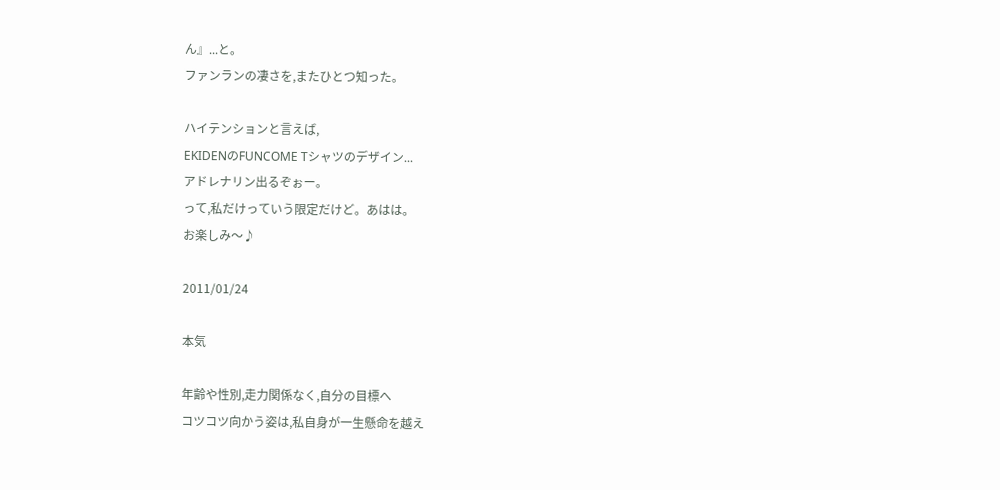ん』...と。
ファンランの凄さを,またひとつ知った。

ハイテンションと言えば,
EKIDENのFUNCOME Tシャツのデザイン...
アドレナリン出るぞぉー。
って,私だけっていう限定だけど。あはは。
お楽しみ〜♪

2011/01/24

本気

年齢や性別,走力関係なく,自分の目標へ
コツコツ向かう姿は,私自身が一生懸命を越え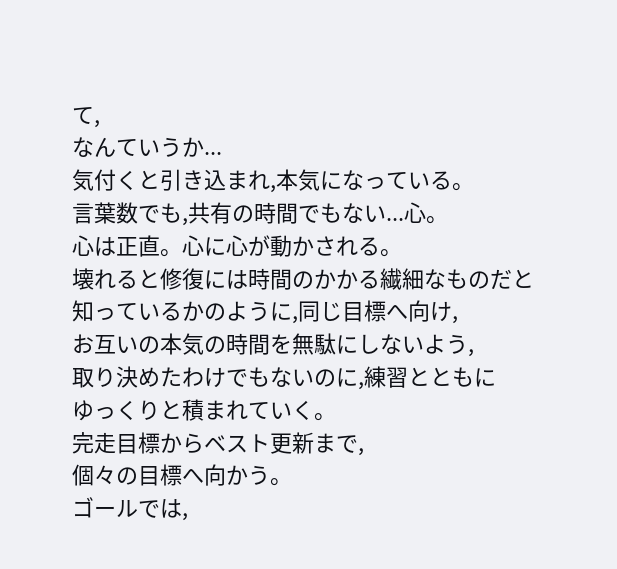て,
なんていうか...
気付くと引き込まれ,本気になっている。
言葉数でも,共有の時間でもない...心。
心は正直。心に心が動かされる。
壊れると修復には時間のかかる繊細なものだと
知っているかのように,同じ目標へ向け,
お互いの本気の時間を無駄にしないよう,
取り決めたわけでもないのに,練習とともに
ゆっくりと積まれていく。
完走目標からベスト更新まで,
個々の目標へ向かう。
ゴールでは,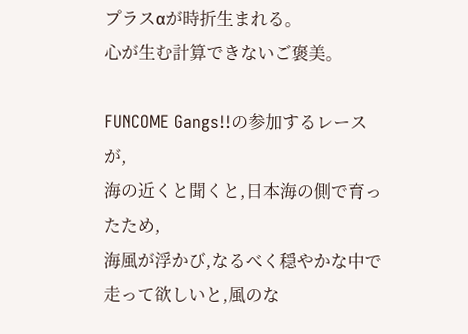プラスαが時折生まれる。
心が生む計算できないご褒美。

FUNCOME Gangs!!の参加するレースが,
海の近くと聞くと,日本海の側で育ったため,
海風が浮かび,なるべく穏やかな中で
走って欲しいと,風のな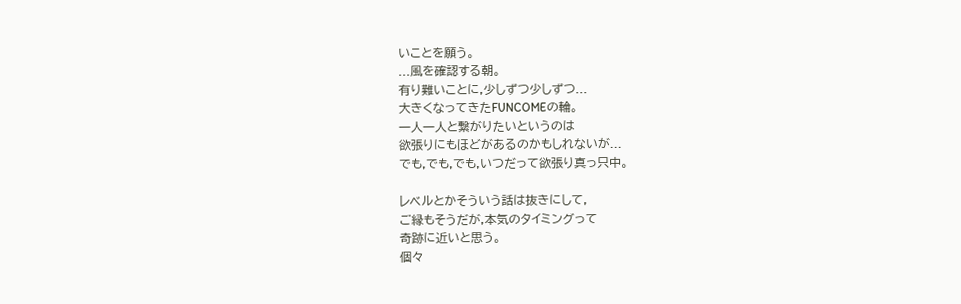いことを願う。
...風を確認する朝。
有り難いことに,少しずつ少しずつ...
大きくなってきたFUNCOMEの輪。
一人一人と繋がりたいというのは
欲張りにもほどがあるのかもしれないが...
でも,でも,でも,いつだって欲張り真っ只中。

レベルとかそういう話は抜きにして,
ご縁もそうだが,本気のタイミングって
奇跡に近いと思う。
個々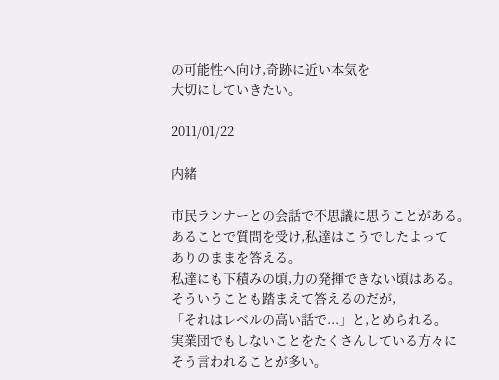の可能性へ向け,奇跡に近い本気を
大切にしていきたい。

2011/01/22

内緒

市民ランナーとの会話で不思議に思うことがある。
あることで質問を受け,私達はこうでしたよって
ありのままを答える。
私達にも下積みの頃,力の発揮できない頃はある。
そういうことも踏まえて答えるのだが,
「それはレベルの高い話で...」と,とめられる。
実業団でもしないことをたくさんしている方々に
そう言われることが多い。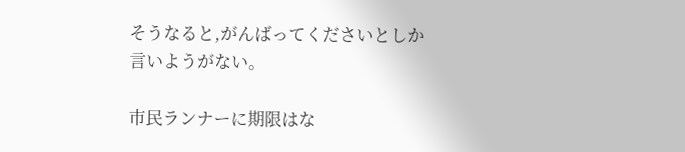そうなると,がんばってくださいとしか
言いようがない。

市民ランナーに期限はな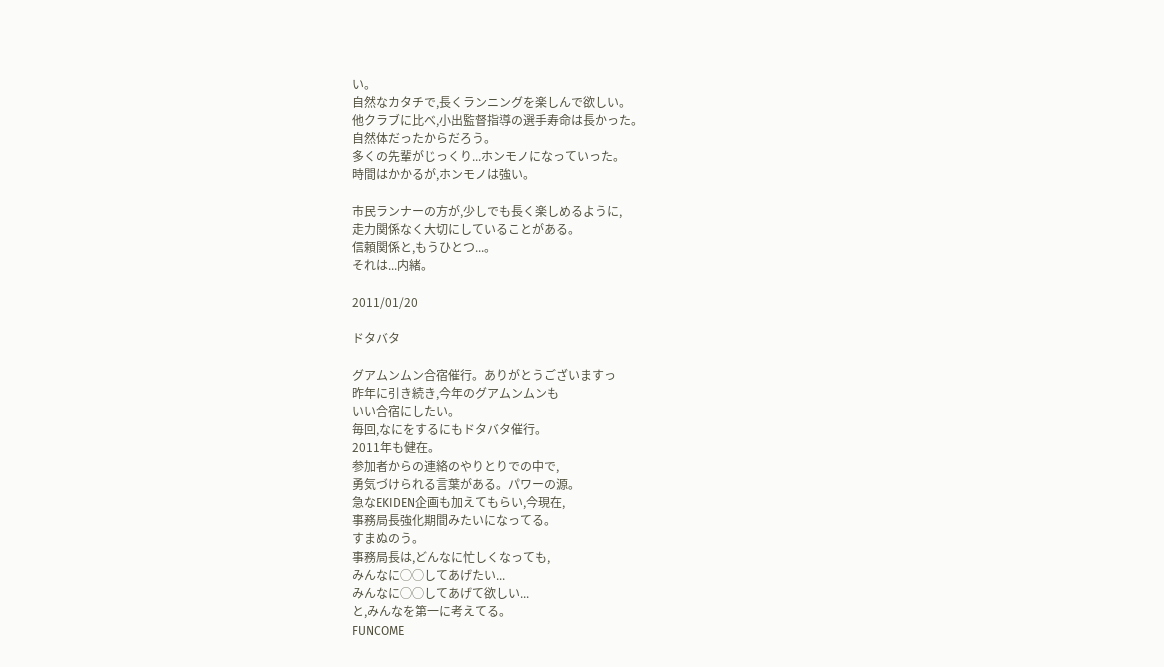い。
自然なカタチで,長くランニングを楽しんで欲しい。
他クラブに比べ,小出監督指導の選手寿命は長かった。
自然体だったからだろう。
多くの先輩がじっくり...ホンモノになっていった。
時間はかかるが,ホンモノは強い。

市民ランナーの方が,少しでも長く楽しめるように,
走力関係なく大切にしていることがある。
信頼関係と,もうひとつ...。
それは...内緒。

2011/01/20

ドタバタ

グアムンムン合宿催行。ありがとうございますっ
昨年に引き続き,今年のグアムンムンも
いい合宿にしたい。
毎回,なにをするにもドタバタ催行。
2011年も健在。
参加者からの連絡のやりとりでの中で,
勇気づけられる言葉がある。パワーの源。
急なEKIDEN企画も加えてもらい,今現在,
事務局長強化期間みたいになってる。
すまぬのう。
事務局長は,どんなに忙しくなっても,
みんなに◯◯してあげたい...
みんなに◯◯してあげて欲しい...
と,みんなを第一に考えてる。
FUNCOME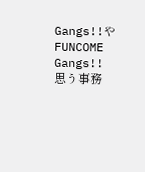Gangs!!やFUNCOME Gangs!!
思う事務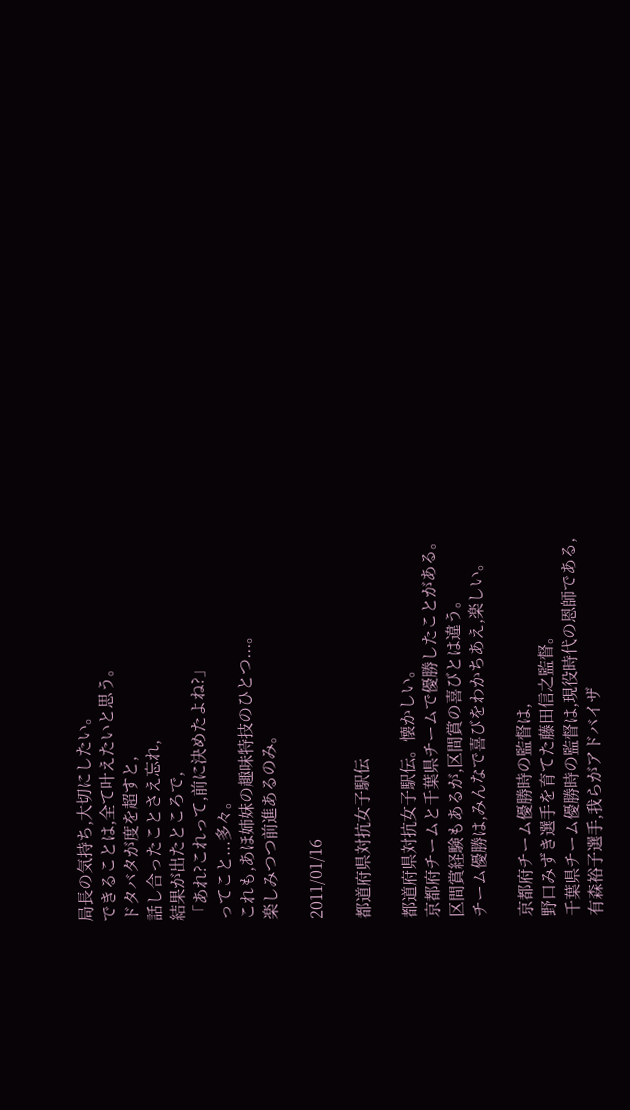局長の気持ち,大切にしたい。
できることは,全て叶えたいと思う。
ドタバタが度を超すと,
話し合ったことさえ忘れ,
結果が出たところで,
「あれ?これって,前に決めたよね?」
ってこと...多々。
これも,あほ姉妹の趣味特技のひとつ...。
楽しみつつ前進あるのみ。

2011/01/16

都道府県対抗女子駅伝

都道府県対抗女子駅伝。懐かしい。
京都府チームと千葉県チームで優勝したことがある。
区間賞経験もあるが,区間賞の喜びとは違う。
チーム優勝は,みんなで喜びをわかちあえ,楽しい。

京都府チーム優勝時の監督は,
野口みずき選手を育てた藤田信之監督。
千葉県チーム優勝時の監督は,現役時代の恩師である,
有森裕子選手,我らがアドバイザ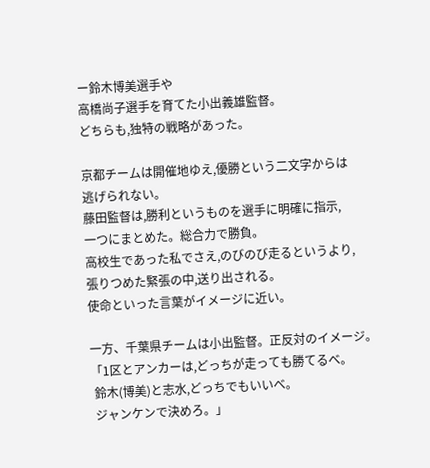ー鈴木博美選手や
高橋尚子選手を育てた小出義雄監督。
どちらも,独特の戦略があった。

京都チームは開催地ゆえ,優勝という二文字からは
逃げられない。
藤田監督は,勝利というものを選手に明確に指示,
一つにまとめた。総合力で勝負。
高校生であった私でさえ,のびのび走るというより,
張りつめた緊張の中,送り出される。
使命といった言葉がイメージに近い。

一方、千葉県チームは小出監督。正反対のイメージ。
「1区とアンカーは,どっちが走っても勝てるべ。
 鈴木(博美)と志水,どっちでもいいべ。
 ジャンケンで決めろ。」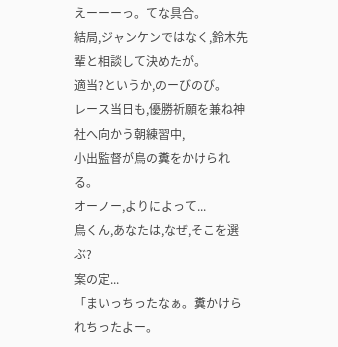えーーーっ。てな具合。
結局,ジャンケンではなく,鈴木先輩と相談して決めたが。
適当?というか,のーびのび。
レース当日も,優勝祈願を兼ね神社へ向かう朝練習中,
小出監督が鳥の糞をかけられる。
オーノー,よりによって...
鳥くん,あなたは,なぜ,そこを選ぶ?
案の定...
「まいっちったなぁ。糞かけられちったよー。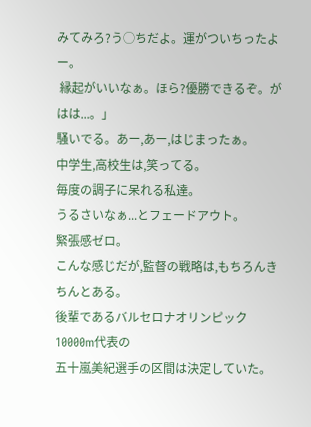みてみろ?う◯ちだよ。運がついちったよー。
 縁起がいいなぁ。ほら?優勝できるぞ。がはは...。」
騒いでる。あー,あー,はじまったぁ。
中学生,高校生は,笑ってる。
毎度の調子に呆れる私達。
うるさいなぁ...とフェードアウト。
緊張感ゼロ。
こんな感じだが,監督の戦略は,もちろんきちんとある。
後輩であるバルセロナオリンピック10000m代表の
五十嵐美紀選手の区間は決定していた。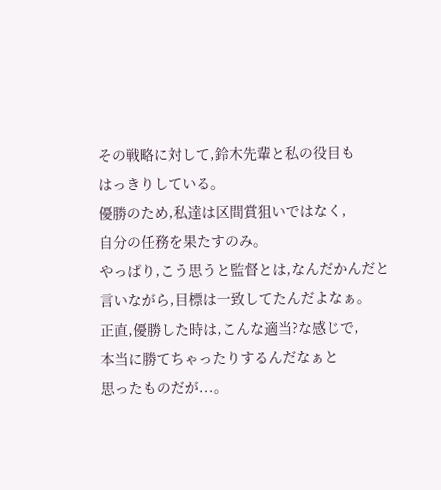その戦略に対して,鈴木先輩と私の役目も
はっきりしている。
優勝のため,私達は区間賞狙いではなく,
自分の任務を果たすのみ。
やっぱり,こう思うと監督とは,なんだかんだと
言いながら,目標は一致してたんだよなぁ。
正直,優勝した時は,こんな適当?な感じで,
本当に勝てちゃったりするんだなぁと
思ったものだが...。